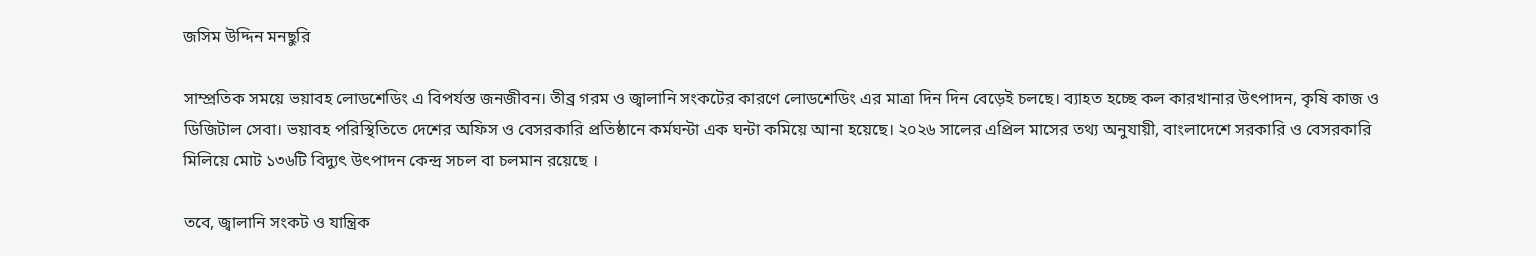জসিম উদ্দিন মনছুরি

সাম্প্রতিক সময়ে ভয়াবহ লোডশেডিং এ বিপর্যস্ত জনজীবন। তীব্র গরম ও জ্বালানি সংকটের কারণে লোডশেডিং এর মাত্রা দিন দিন বেড়েই চলছে। ব্যাহত হচ্ছে কল কারখানার উৎপাদন, কৃষি কাজ ও ডিজিটাল সেবা। ভয়াবহ পরিস্থিতিতে দেশের অফিস ও বেসরকারি প্রতিষ্ঠানে কর্মঘন্টা এক ঘন্টা কমিয়ে আনা হয়েছে। ২০২৬ সালের এপ্রিল মাসের তথ্য অনুযায়ী, বাংলাদেশে সরকারি ও বেসরকারি মিলিয়ে মোট ১৩৬টি বিদ্যুৎ উৎপাদন কেন্দ্র সচল বা চলমান রয়েছে ।

তবে, জ্বালানি সংকট ও যান্ত্রিক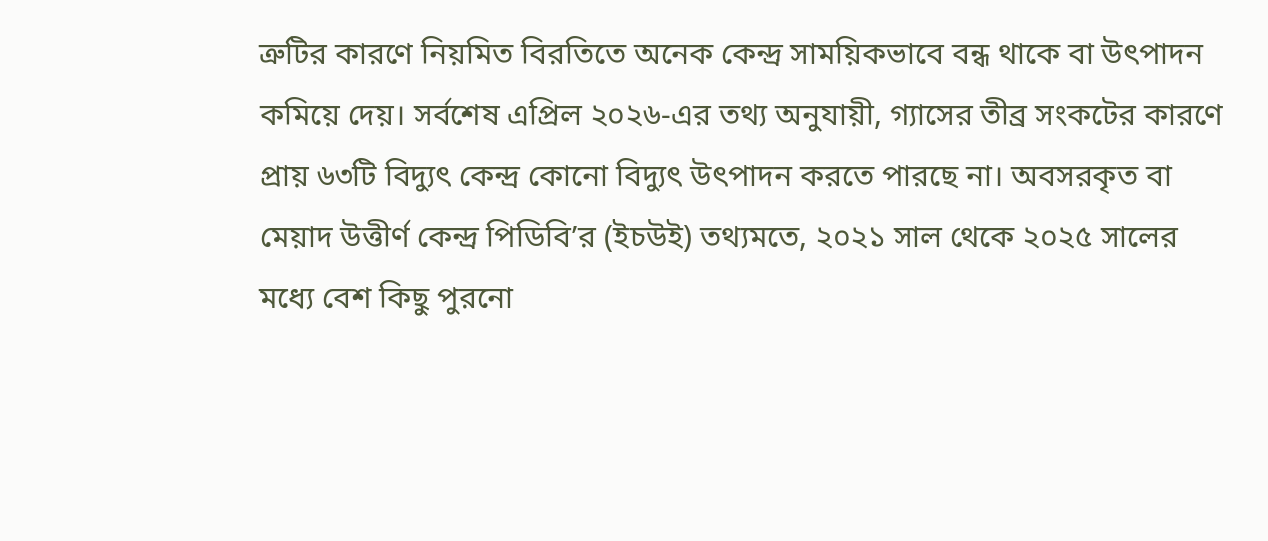ত্রুটির কারণে নিয়মিত বিরতিতে অনেক কেন্দ্র সাময়িকভাবে বন্ধ থাকে বা উৎপাদন কমিয়ে দেয়। সর্বশেষ এপ্রিল ২০২৬-এর তথ্য অনুযায়ী, গ্যাসের তীব্র সংকটের কারণে প্রায় ৬৩টি বিদ্যুৎ কেন্দ্র কোনো বিদ্যুৎ উৎপাদন করতে পারছে না। অবসরকৃত বা মেয়াদ উত্তীর্ণ কেন্দ্র পিডিবি’র (ইচউই) তথ্যমতে, ২০২১ সাল থেকে ২০২৫ সালের মধ্যে বেশ কিছু পুরনো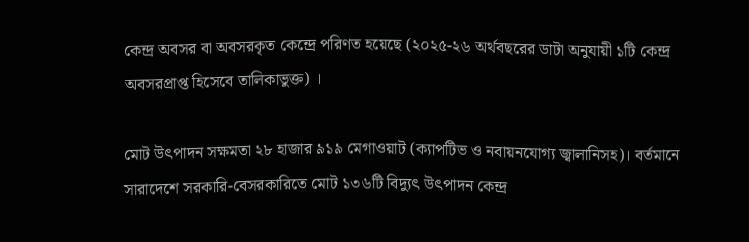কেন্দ্র অবসর বা অবসরকৃত কেন্দ্রে পরিণত হয়েছে (২০২৫-২৬ অর্থবছরের ডাটা অনুযায়ী ১টি কেন্দ্র অবসরপ্রাপ্ত হিসেবে তালিকাভুক্ত) ।

মোট উৎপাদন সক্ষমতা ২৮ হাজার ৯১৯ মেগাওয়াট (ক্যাপটিভ ও নবায়নযোগ্য জ্বালানিসহ)। বর্তমানে সারাদেশে সরকারি-বেসরকারিতে মোট ১৩৬টি বিদ্যুৎ উৎপাদন কেন্দ্র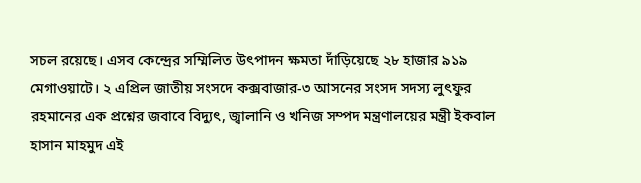সচল রয়েছে। এসব কেন্দ্রের সম্মিলিত উৎপাদন ক্ষমতা দাঁড়িয়েছে ২৮ হাজার ৯১৯ মেগাওয়াটে। ২ এপ্রিল জাতীয় সংসদে কক্সবাজার-৩ আসনের সংসদ সদস্য লুৎফুর রহমানের এক প্রশ্নের জবাবে বিদ্যুৎ, জ্বালানি ও খনিজ সম্পদ মন্ত্রণালয়ের মন্ত্রী ইকবাল হাসান মাহমুদ এই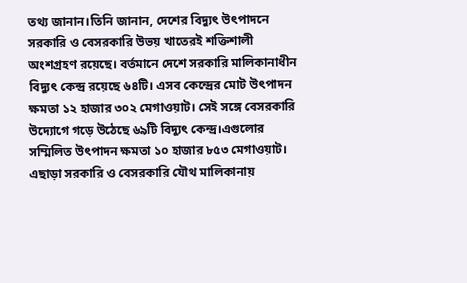তথ্য জানান।তিনি জানান, দেশের বিদ্যুৎ উৎপাদনে সরকারি ও বেসরকারি উভয় খাতেরই শক্তিশালী অংশগ্রহণ রয়েছে। বর্তমানে দেশে সরকারি মালিকানাধীন বিদ্যুৎ কেন্দ্র রয়েছে ৬৪টি। এসব কেন্দ্রের মোট উৎপাদন ক্ষমতা ১২ হাজার ৩০২ মেগাওয়াট। সেই সঙ্গে বেসরকারি উদ্যোগে গড়ে উঠেছে ৬৯টি বিদ্যুৎ কেন্দ্র।এগুলোর সম্মিলিত উৎপাদন ক্ষমতা ১০ হাজার ৮৫৩ মেগাওয়াট। এছাড়া সরকারি ও বেসরকারি যৌথ মালিকানায়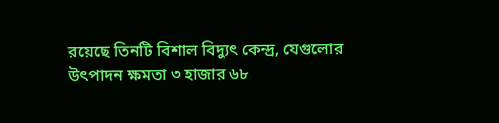রয়েছে তিনটি বিশাল বিদ্যুৎ কেন্দ্র, যেগুলোর উৎপাদন ক্ষমতা ৩ হাজার ৬৮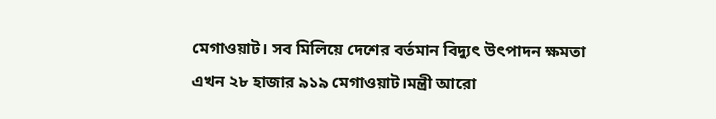মেগাওয়াট। সব মিলিয়ে দেশের বর্তমান বিদ্যুৎ উৎপাদন ক্ষমতা এখন ২৮ হাজার ৯১৯ মেগাওয়াট।মন্ত্রী আরো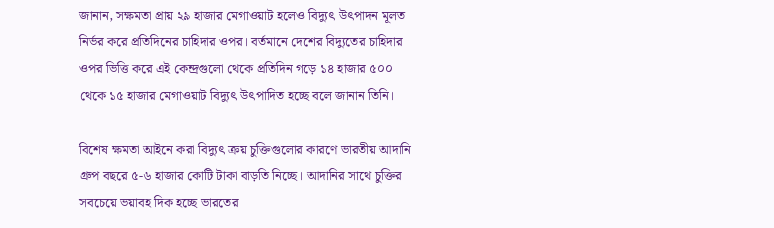জানান, সক্ষমতা প্রায় ২৯ হাজার মেগাওয়াট হলেও বিদ্যুৎ উৎপাদন মূলত নির্ভর করে প্রতিদিনের চাহিদার ওপর। বর্তমানে দেশের বিদ্যুতের চাহিদার ওপর ভিত্তি করে এই কেন্দ্রগুলো থেকে প্রতিদিন গড়ে ১৪ হাজার ৫০০ থেকে ১৫ হাজার মেগাওয়াট বিদ্যুৎ উৎপাদিত হচ্ছে বলে জানান তিনি।

বিশেষ ক্ষমতা আইনে করা বিদ্যুৎ ক্রয় চুক্তিগুলোর কারণে ভারতীয় আদানি গ্রুপ বছরে ৫-৬ হাজার কোটি টাকা বাড়তি নিচ্ছে। আদানির সাথে চুক্তির সবচেয়ে ভয়াবহ দিক হচ্ছে ভারতের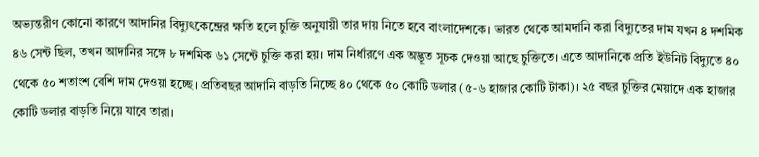অভ্যন্তরীণ কোনো কারণে আদানির বিদ্যুৎকেন্দ্রের ক্ষতি হলে চুক্তি অনুযায়ী তার দায় নিতে হবে বাংলাদেশকে। ভারত থেকে আমদানি করা বিদ্যুতের দাম যখন ৪ দশমিক ৪৬ সেন্ট ছিল, তখন আদানির সঙ্গে ৮ দশমিক ৬১ সেন্টে চুক্তি করা হয়। দাম নির্ধারণে এক অদ্ভূত সূচক দেওয়া আছে চুক্তিতে। এতে আদানিকে প্রতি ইউনিট বিদ্যুতে ৪০ থেকে ৫০ শতাংশ বেশি দাম দেওয়া হচ্ছে। প্রতিবছর আদানি বাড়তি নিচ্ছে ৪০ থেকে ৫০ কোটি ডলার (৫-৬ হাজার কোটি টাকা)। ২৫ বছর চুক্তির মেয়াদে এক হাজার কোটি ডলার বাড়তি নিয়ে যাবে তারা।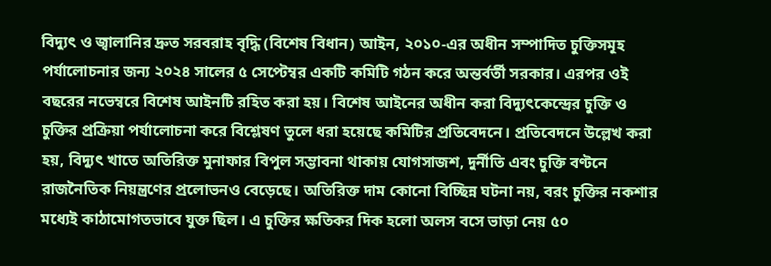বিদ্যুৎ ও জ্বালানির দ্রুত সরবরাহ বৃদ্ধি (বিশেষ বিধান) আইন, ২০১০-এর অধীন সম্পাদিত চুক্তিসমূহ পর্যালোচনার জন্য ২০২৪ সালের ৫ সেপ্টেম্বর একটি কমিটি গঠন করে অন্তর্বর্তী সরকার। এরপর ওই বছরের নভেম্বরে বিশেষ আইনটি রহিত করা হয়। বিশেষ আইনের অধীন করা বিদ্যুৎকেন্দ্রের চুক্তি ও চুক্তির প্রক্রিয়া পর্যালোচনা করে বিশ্লেষণ তুলে ধরা হয়েছে কমিটির প্রতিবেদনে। প্রতিবেদনে উল্লেখ করা হয়, বিদ্যুৎ খাতে অতিরিক্ত মুনাফার বিপুল সম্ভাবনা থাকায় যোগসাজশ, দুর্নীতি এবং চুক্তি বণ্টনে রাজনৈতিক নিয়ন্ত্রণের প্রলোভনও বেড়েছে। অতিরিক্ত দাম কোনো বিচ্ছিন্ন ঘটনা নয়, বরং চুক্তির নকশার মধ্যেই কাঠামোগতভাবে যুক্ত ছিল। এ চুক্তির ক্ষতিকর দিক হলো অলস বসে ভাড়া নেয় ৫০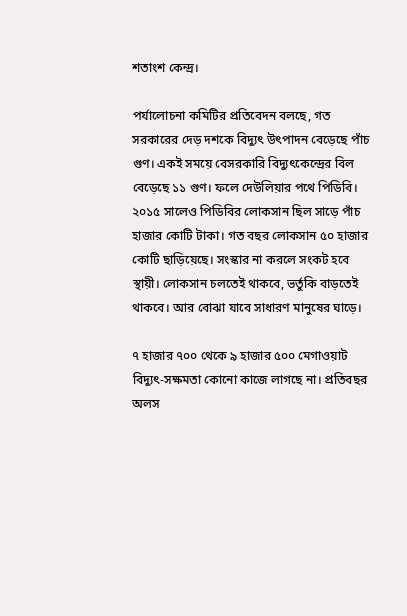শতাংশ কেন্দ্র।

পর্যালোচনা কমিটির প্রতিবেদন বলছে, গত সরকারের দেড় দশকে বিদ্যুৎ উৎপাদন বেড়েছে পাঁচ গুণ। একই সময়ে বেসরকারি বিদ্যুৎকেন্দ্রের বিল বেড়েছে ১১ গুণ। ফলে দেউলিয়ার পথে পিডিবি। ২০১৫ সালেও পিডিবির লোকসান ছিল সাড়ে পাঁচ হাজার কোটি টাকা। গত বছর লোকসান ৫০ হাজার কোটি ছাড়িয়েছে। সংস্কার না করলে সংকট হবে স্থায়ী। লোকসান চলতেই থাকবে, ভর্তুকি বাড়তেই থাকবে। আর বোঝা যাবে সাধারণ মানুষের ঘাড়ে।

৭ হাজার ৭০০ থেকে ৯ হাজার ৫০০ মেগাওয়াট বিদ্যুৎ-সক্ষমতা কোনো কাজে লাগছে না। প্রতিবছর অলস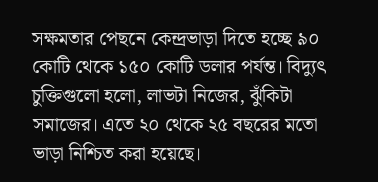সক্ষমতার পেছনে কেন্দ্রভাড়া দিতে হচ্ছে ৯০ কোটি থেকে ১৫০ কোটি ডলার পর্যন্ত। বিদ্যুৎ চুক্তিগুলো হলো, লাভটা নিজের, ঝুঁকিটা সমাজের। এতে ২০ থেকে ২৫ বছরের মতো ভাড়া নিশ্চিত করা হয়েছে।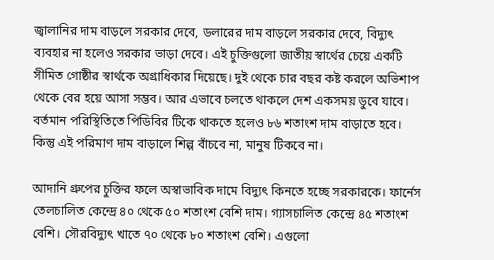জ্বালানির দাম বাড়লে সরকার দেবে, ডলারের দাম বাড়লে সরকার দেবে, বিদ্যুৎ ব্যবহার না হলেও সরকার ভাড়া দেবে। এই চুক্তিগুলো জাতীয় স্বার্থের চেয়ে একটি সীমিত গোষ্ঠীর স্বার্থকে অগ্রাধিকার দিয়েছে। দুই থেকে চার বছর কষ্ট করলে অভিশাপ থেকে বের হয়ে আসা সম্ভব। আর এভাবে চলতে থাকলে দেশ একসময় ডুবে যাবে। বর্তমান পরিস্থিতিতে পিডিবির টিকে থাকতে হলেও ৮৬ শতাংশ দাম বাড়াতে হবে। কিন্তু এই পরিমাণ দাম বাড়ালে শিল্প বাঁচবে না, মানুষ টিকবে না।

আদানি গ্রুপের চুক্তির ফলে অস্বাভাবিক দামে বিদ্যুৎ কিনতে হচ্ছে সরকারকে। ফার্নেস তেলচালিত কেন্দ্রে ৪০ থেকে ৫০ শতাংশ বেশি দাম। গ্যাসচালিত কেন্দ্রে ৪৫ শতাংশ বেশি। সৌরবিদ্যুৎ খাতে ৭০ থেকে ৮০ শতাংশ বেশি। এগুলো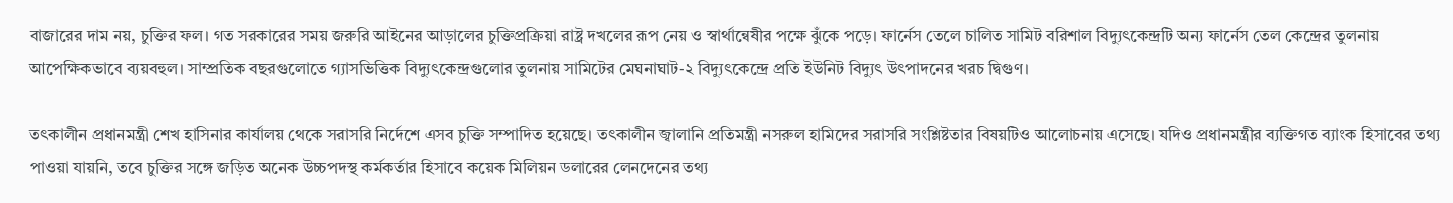বাজারের দাম নয়, চুক্তির ফল। গত সরকারের সময় জরুরি আইনের আড়ালের চুক্তিপ্রক্রিয়া রাষ্ট্র দখলের রূপ নেয় ও স্বার্থান্বেষীর পক্ষে ঝুঁকে পড়ে। ফার্নেস তেলে চালিত সামিট বরিশাল বিদ্যুৎকেন্দ্রটি অন্য ফার্নেস তেল কেন্দ্রের তুলনায় আপেক্ষিকভাবে ব্যয়বহুল। সাম্প্রতিক বছরগুলোতে গ্যাসভিত্তিক বিদ্যুৎকেন্দ্রগুলোর তুলনায় সামিটের মেঘনাঘাট-২ বিদ্যুৎকেন্দ্রে প্রতি ইউনিট বিদ্যুৎ উৎপাদনের খরচ দ্বিগুণ।

তৎকালীন প্রধানমন্ত্রী শেখ হাসিনার কার্যালয় থেকে সরাসরি নির্দেশে এসব চুক্তি সম্পাদিত হয়েছে। তৎকালীন জ্বালানি প্রতিমন্ত্রী নসরুল হামিদের সরাসরি সংশ্লিষ্টতার বিষয়টিও আলোচনায় এসেছে। যদিও প্রধানমন্ত্রীর ব্যক্তিগত ব্যাংক হিসাবের তথ্য পাওয়া যায়নি, তবে চুক্তির সঙ্গে জড়িত অনেক উচ্চপদস্থ কর্মকর্তার হিসাবে কয়েক মিলিয়ন ডলারের লেনদেনের তথ্য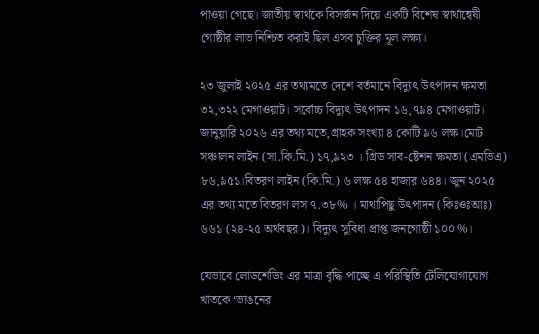পাওয়া গেছে। জাতীয় স্বার্থকে বিসর্জন দিয়ে একটি বিশেষ স্বার্থান্বেষী গোষ্ঠীর লাভ নিশ্চিত করাই ছিল এসব চুক্তির মূল লক্ষ্য।

২৩ জুলাই ২০২৫ এর তথ্যমতে দেশে বর্তমানে বিদ্যুৎ উৎপাদন ক্ষমতা ৩২,৩২২ মেগাওয়াট। সর্বোচ্চ বিদ্যুৎ উৎপাদন ১৬,৭৯৪ মেগাওয়াট। জানুয়ারি ২০২৬ এর তথ্য মতে,গ্রাহক সংখ্যা ৪ কোটি ৯৬ লক্ষ।মোট সঞ্চালন লাইন (সা.কি.মি.) ১৭,৯২৩ । গ্রিড সাব-ষ্টেশন ক্ষমতা (এমভিএ) ৮৬,৯৫১।বিতরণ লাইন (কি.মি.) ৬ লক্ষ ৫৪ হাজার ৬৪৪। জুন ২০২৫ এর তথ্য মতে বিতরণ লস ৭.৩৮% । মাথাপিছু উৎপাদন (কিঃওঃআঃ) ৬৬১ (২৪-২৫ অর্থবছর)। বিদ্যুৎ সুবিধা প্রাপ্ত জনগোষ্ঠী ১০০%।

যেভাবে লোডশেডিং এর মাত্রা বৃদ্ধি পাচ্ছে এ পরিস্থিতি টেলিযোগাযোগ খাতকে ‘ভাঙনের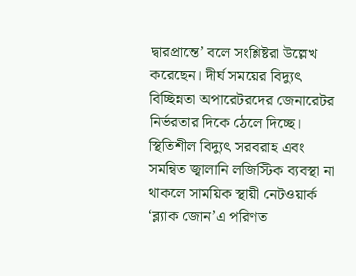দ্বারপ্রান্তে’ বলে সংশ্লিষ্টরা উল্লেখ করেছেন। দীর্ঘ সময়ের বিদ্যুৎ বিচ্ছিন্নতা অপারেটরদের জেনারেটর নির্ভরতার দিকে ঠেলে দিচ্ছে। স্থিতিশীল বিদ্যুৎ সরবরাহ এবং সমন্বিত জ্বালানি লজিস্টিক ব্যবস্থা না থাকলে সাময়িক স্থায়ী নেটওয়ার্ক ‘ব্ল্যাক জোন’এ পরিণত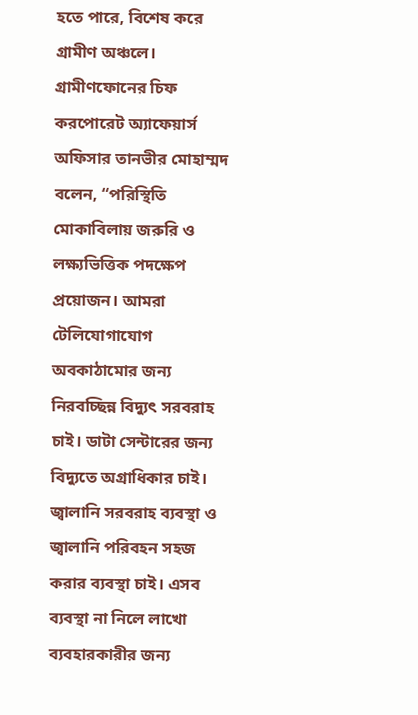হতে পারে, বিশেষ করে গ্রামীণ অঞ্চলে। গ্রামীণফোনের চিফ করপোরেট অ্যাফেয়ার্স অফিসার তানভীর মোহাম্মদ বলেন, “পরিস্থিতি মোকাবিলায় জরুরি ও লক্ষ্যভিত্তিক পদক্ষেপ প্রয়োজন। আমরা টেলিযোগাযোগ অবকাঠামোর জন্য নিরবচ্ছিন্ন বিদ্যুৎ সরবরাহ চাই। ডাটা সেন্টারের জন্য বিদ্যুতে অগ্রাধিকার চাই। জ্বালানি সরবরাহ ব্যবস্থা ও জ্বালানি পরিবহন সহজ করার ব্যবস্থা চাই। এসব ব্যবস্থা না নিলে লাখো ব্যবহারকারীর জন্য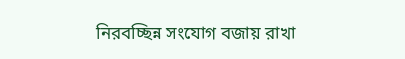নিরবচ্ছিন্ন সংযোগ বজায় রাখা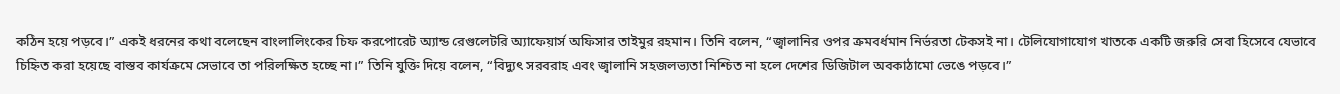কঠিন হয়ে পড়বে।” একই ধরনের কথা বলেছেন বাংলালিংকের চিফ করপোরেট অ্যান্ড রেগুলেটরি অ্যাফেয়ার্স অফিসার তাইমুর রহমান। তিনি বলেন, “জ্বালানির ওপর ক্রমবর্ধমান নির্ভরতা টেকসই না। টেলিযোগাযোগ খাতকে একটি জরুরি সেবা হিসেবে যেভাবে চিহ্নিত করা হয়েছে বাস্তব কার্যক্রমে সেভাবে তা পরিলক্ষিত হচ্ছে না।” তিনি যুক্তি দিয়ে বলেন, “বিদ্যুৎ সরবরাহ এবং জ্বালানি সহজলভ্যতা নিশ্চিত না হলে দেশের ডিজিটাল অবকাঠামো ভেঙে পড়বে।”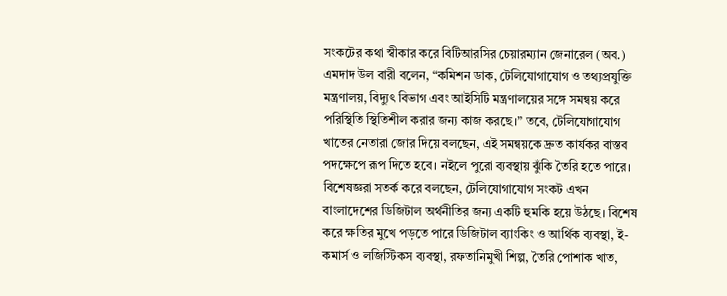সংকটের কথা স্বীকার করে বিটিআরসির চেয়ারম্যান জেনারেল (অব.) এমদাদ উল বারী বলেন, “কমিশন ডাক, টেলিযোগাযোগ ও তথ্যপ্রযুক্তি মন্ত্রণালয়, বিদ্যুৎ বিভাগ এবং আইসিটি মন্ত্রণালয়ের সঙ্গে সমন্বয় করে পরিস্থিতি স্থিতিশীল করার জন্য কাজ করছে।” তবে, টেলিযোগাযোগ খাতের নেতারা জোর দিয়ে বলছেন, এই সমন্বয়কে দ্রুত কার্যকর বাস্তব পদক্ষেপে রূপ দিতে হবে। নইলে পুরো ব্যবস্থায় ঝুঁকি তৈরি হতে পারে। বিশেষজ্ঞরা সতর্ক করে বলছেন, টেলিযোগাযোগ সংকট এখন বাংলাদেশের ডিজিটাল অর্থনীতির জন্য একটি হুমকি হয়ে উঠছে। বিশেষ করে ক্ষতির মুখে পড়তে পারে ডিজিটাল ব্যাংকিং ও আর্থিক ব্যবস্থা, ই-কমার্স ও লজিস্টিকস ব্যবস্থা, রফতানিমুখী শিল্প, তৈরি পোশাক খাত,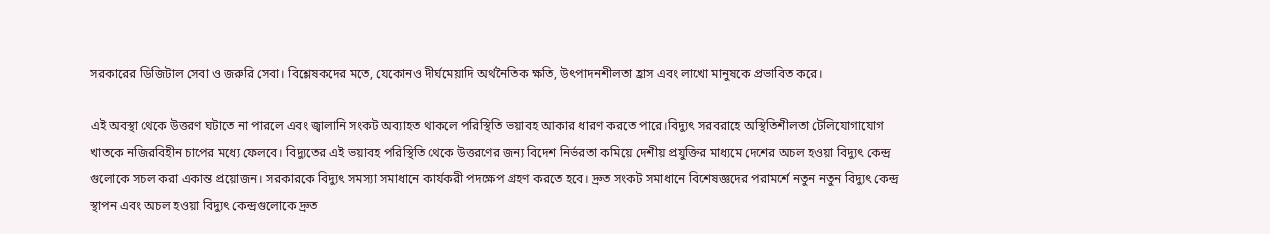সরকারের ডিজিটাল সেবা ও জরুরি সেবা। বিশ্লেষকদের মতে, যেকোনও দীর্ঘমেয়াদি অর্থনৈতিক ক্ষতি, উৎপাদনশীলতা হ্রাস এবং লাখো মানুষকে প্রভাবিত করে।

এই অবস্থা থেকে উত্তরণ ঘটাতে না পারলে এবং জ্বালানি সংকট অব্যাহত থাকলে পরিস্থিতি ভয়াবহ আকার ধারণ করতে পারে।বিদ্যুৎ সরবরাহে অস্থিতিশীলতা টেলিযোগাযোগ খাতকে নজিরবিহীন চাপের মধ্যে ফেলবে। বিদ্যুতের এই ভয়াবহ পরিস্থিতি থেকে উত্তরণের জন্য বিদেশ নির্ভরতা কমিয়ে দেশীয় প্রযুক্তির মাধ্যমে দেশের অচল হওয়া বিদ্যুৎ কেন্দ্র গুলোকে সচল করা একান্ত প্রয়োজন। সরকারকে বিদ্যুৎ সমস্যা সমাধানে কার্যকরী পদক্ষেপ গ্রহণ করতে হবে। দ্রুত সংকট সমাধানে বিশেষজ্ঞদের পরামর্শে নতুন নতুন বিদ্যুৎ কেন্দ্র স্থাপন এবং অচল হওয়া বিদ্যুৎ কেন্দ্রগুলোকে দ্রুত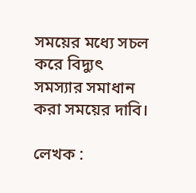সময়ের মধ্যে সচল করে বিদ্যুৎ সমস্যার সমাধান করা সময়ের দাবি।

লেখক :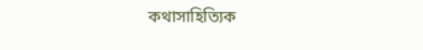কথাসাহিত্যিক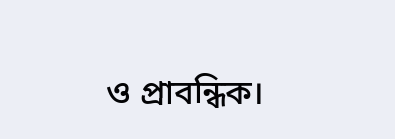ও প্রাবন্ধিক।